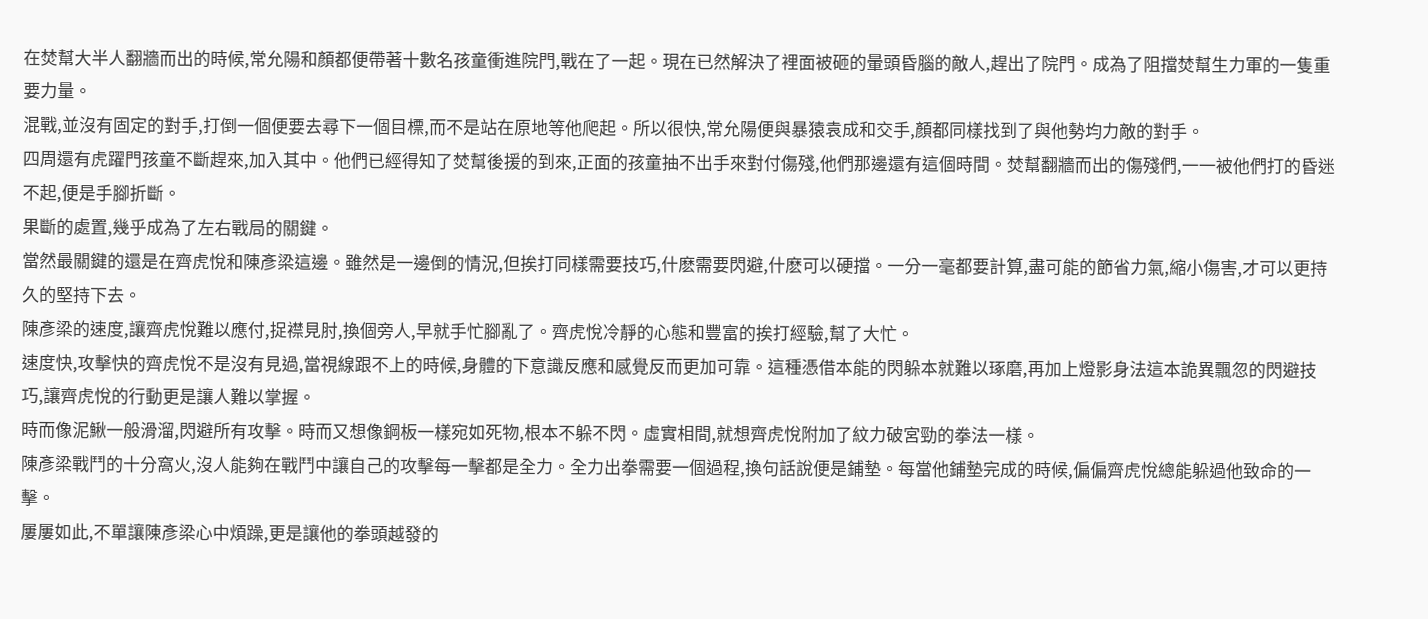在焚幫大半人翻牆而出的時候,常允陽和顏都便帶著十數名孩童衝進院門,戰在了一起。現在已然解決了裡面被砸的暈頭昏腦的敵人,趕出了院門。成為了阻擋焚幫生力軍的一隻重要力量。
混戰,並沒有固定的對手,打倒一個便要去尋下一個目標,而不是站在原地等他爬起。所以很快,常允陽便與暴猿袁成和交手,顏都同樣找到了與他勢均力敵的對手。
四周還有虎躍門孩童不斷趕來,加入其中。他們已經得知了焚幫後援的到來,正面的孩童抽不出手來對付傷殘,他們那邊還有這個時間。焚幫翻牆而出的傷殘們,一一被他們打的昏迷不起,便是手腳折斷。
果斷的處置,幾乎成為了左右戰局的關鍵。
當然最關鍵的還是在齊虎悅和陳彥梁這邊。雖然是一邊倒的情況,但挨打同樣需要技巧,什麽需要閃避,什麽可以硬擋。一分一毫都要計算,盡可能的節省力氣,縮小傷害,才可以更持久的堅持下去。
陳彥梁的速度,讓齊虎悅難以應付,捉襟見肘,換個旁人,早就手忙腳亂了。齊虎悅冷靜的心態和豐富的挨打經驗,幫了大忙。
速度快,攻擊快的齊虎悅不是沒有見過,當視線跟不上的時候,身體的下意識反應和感覺反而更加可靠。這種憑借本能的閃躲本就難以琢磨,再加上燈影身法這本詭異飄忽的閃避技巧,讓齊虎悅的行動更是讓人難以掌握。
時而像泥鰍一般滑溜,閃避所有攻擊。時而又想像鋼板一樣宛如死物,根本不躲不閃。虛實相間,就想齊虎悅附加了紋力破宮勁的拳法一樣。
陳彥梁戰鬥的十分窩火,沒人能夠在戰鬥中讓自己的攻擊每一擊都是全力。全力出拳需要一個過程,換句話說便是鋪墊。每當他鋪墊完成的時候,偏偏齊虎悅總能躲過他致命的一擊。
屢屢如此,不單讓陳彥梁心中煩躁,更是讓他的拳頭越發的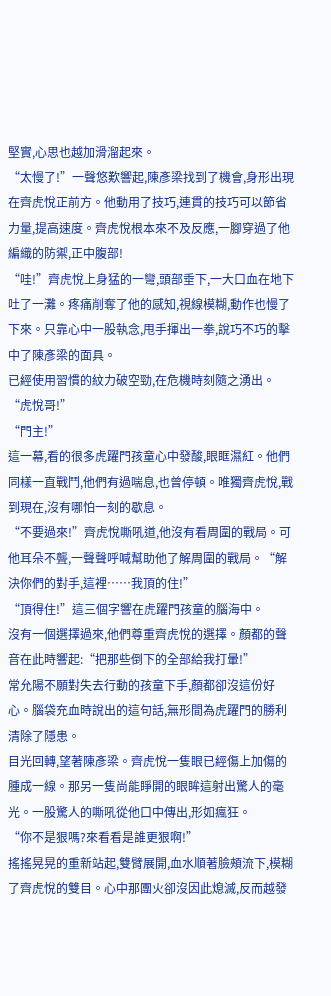堅實,心思也越加滑溜起來。
“太慢了!”一聲悠歎響起,陳彥梁找到了機會,身形出現在齊虎悅正前方。他動用了技巧,連貫的技巧可以節省力量,提高速度。齊虎悅根本來不及反應,一腳穿過了他編織的防禦,正中腹部!
“哇!”齊虎悅上身猛的一彎,頭部垂下,一大口血在地下吐了一灘。疼痛削奪了他的感知,視線模糊,動作也慢了下來。只靠心中一股執念,甩手揮出一拳,說巧不巧的擊中了陳彥梁的面具。
已經使用習慣的紋力破空勁,在危機時刻隨之湧出。
“虎悅哥!”
“門主!”
這一幕,看的很多虎躍門孩童心中發酸,眼眶濕紅。他們同樣一直戰鬥,他們有過喘息,也曾停頓。唯獨齊虎悅,戰到現在,沒有哪怕一刻的歇息。
“不要過來!”齊虎悅嘶吼道,他沒有看周圍的戰局。可他耳朵不聾,一聲聲呼喊幫助他了解周圍的戰局。“解決你們的對手,這裡……我頂的住!”
“頂得住!”這三個字響在虎躍門孩童的腦海中。
沒有一個選擇過來,他們尊重齊虎悅的選擇。顏都的聲音在此時響起:“把那些倒下的全部給我打暈!”
常允陽不願對失去行動的孩童下手,顏都卻沒這份好心。腦袋充血時說出的這句話,無形間為虎躍門的勝利清除了隱患。
目光回轉,望著陳彥梁。齊虎悅一隻眼已經傷上加傷的腫成一線。那另一隻尚能睜開的眼眸這射出驚人的毫光。一股驚人的嘶吼從他口中傳出,形如瘋狂。
“你不是狠嗎?來看看是誰更狠啊!”
搖搖晃晃的重新站起,雙臂展開,血水順著臉頰流下,模糊了齊虎悅的雙目。心中那團火卻沒因此熄滅,反而越發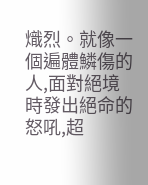熾烈。就像一個遍體鱗傷的人,面對絕境時發出絕命的怒吼,超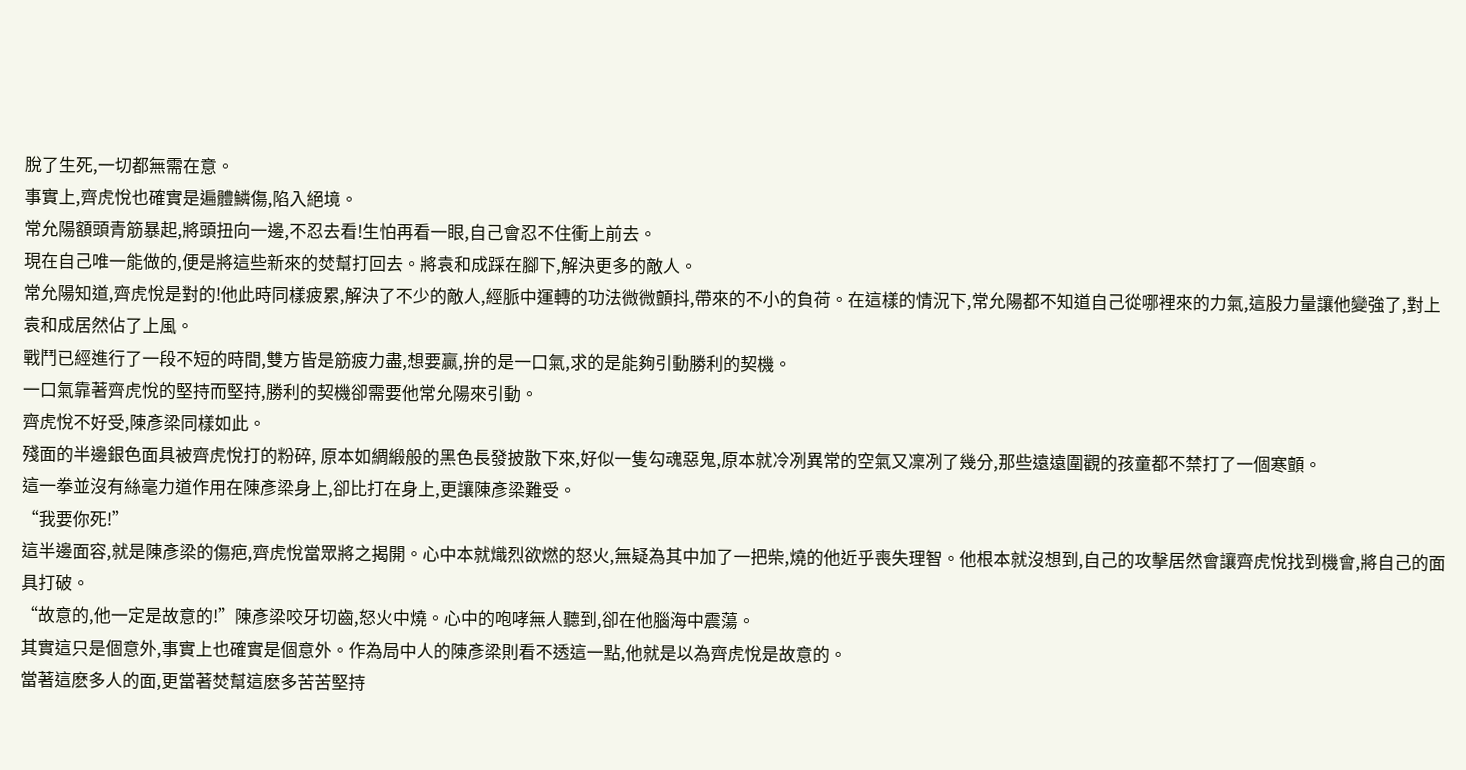脫了生死,一切都無需在意。
事實上,齊虎悅也確實是遍體鱗傷,陷入絕境。
常允陽額頭青筋暴起,將頭扭向一邊,不忍去看!生怕再看一眼,自己會忍不住衝上前去。
現在自己唯一能做的,便是將這些新來的焚幫打回去。將袁和成踩在腳下,解決更多的敵人。
常允陽知道,齊虎悅是對的!他此時同樣疲累,解決了不少的敵人,經脈中運轉的功法微微顫抖,帶來的不小的負荷。在這樣的情況下,常允陽都不知道自己從哪裡來的力氣,這股力量讓他變強了,對上袁和成居然佔了上風。
戰鬥已經進行了一段不短的時間,雙方皆是筋疲力盡,想要贏,拚的是一口氣,求的是能夠引動勝利的契機。
一口氣靠著齊虎悅的堅持而堅持,勝利的契機卻需要他常允陽來引動。
齊虎悅不好受,陳彥梁同樣如此。
殘面的半邊銀色面具被齊虎悅打的粉碎, 原本如綢緞般的黑色長發披散下來,好似一隻勾魂惡鬼,原本就冷冽異常的空氣又凜冽了幾分,那些遠遠圍觀的孩童都不禁打了一個寒顫。
這一拳並沒有絲毫力道作用在陳彥梁身上,卻比打在身上,更讓陳彥梁難受。
“我要你死!”
這半邊面容,就是陳彥梁的傷疤,齊虎悅當眾將之揭開。心中本就熾烈欲燃的怒火,無疑為其中加了一把柴,燒的他近乎喪失理智。他根本就沒想到,自己的攻擊居然會讓齊虎悅找到機會,將自己的面具打破。
“故意的,他一定是故意的!”陳彥梁咬牙切齒,怒火中燒。心中的咆哮無人聽到,卻在他腦海中震蕩。
其實這只是個意外,事實上也確實是個意外。作為局中人的陳彥梁則看不透這一點,他就是以為齊虎悅是故意的。
當著這麽多人的面,更當著焚幫這麽多苦苦堅持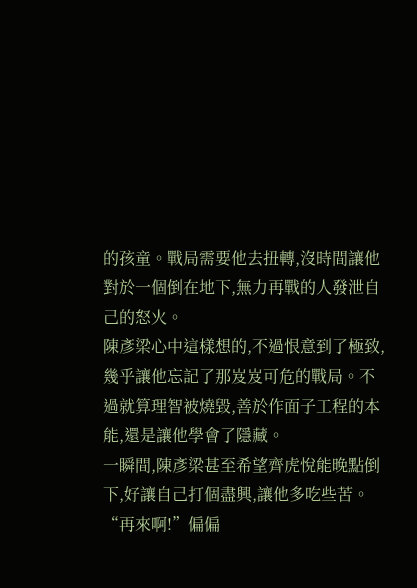的孩童。戰局需要他去扭轉,沒時間讓他對於一個倒在地下,無力再戰的人發泄自己的怒火。
陳彥梁心中這樣想的,不過恨意到了極致,幾乎讓他忘記了那岌岌可危的戰局。不過就算理智被燒毀,善於作面子工程的本能,還是讓他學會了隱藏。
一瞬間,陳彥梁甚至希望齊虎悅能晚點倒下,好讓自己打個盡興,讓他多吃些苦。
“再來啊!”偏偏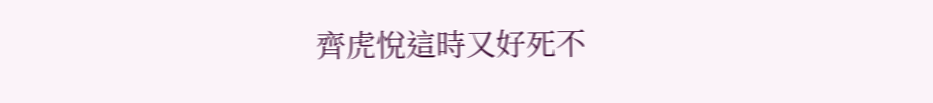齊虎悅這時又好死不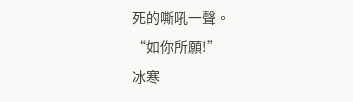死的嘶吼一聲。
“如你所願!”
冰寒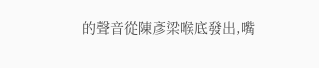的聲音從陳彥梁喉底發出,嘴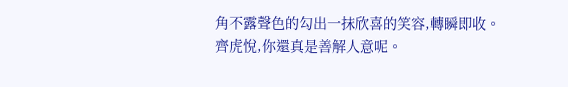角不露聲色的勾出一抹欣喜的笑容,轉瞬即收。
齊虎悅,你還真是善解人意呢。